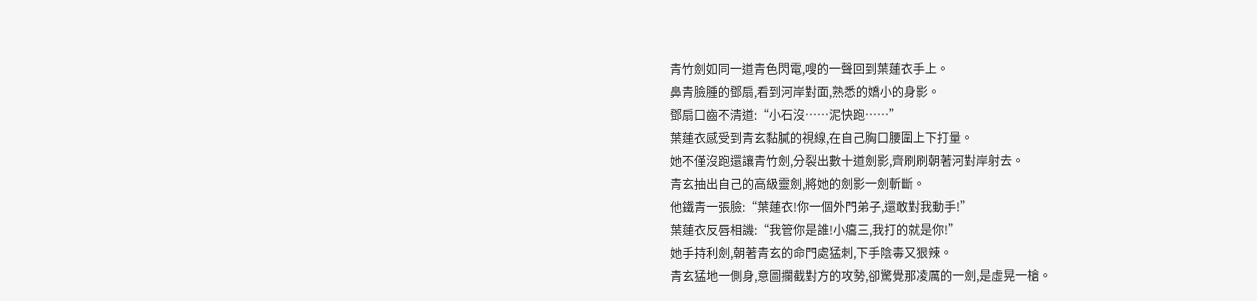青竹劍如同一道青色閃電,嗖的一聲回到葉蓮衣手上。
鼻青臉腫的鄧扇,看到河岸對面,熟悉的嬌小的身影。
鄧扇口齒不清道:“小石沒……泥快跑……”
葉蓮衣感受到青玄黏膩的視線,在自己胸口腰圍上下打量。
她不僅沒跑還讓青竹劍,分裂出數十道劍影,齊刷刷朝著河對岸射去。
青玄抽出自己的高級靈劍,將她的劍影一劍斬斷。
他鐵青一張臉:“葉蓮衣!你一個外門弟子,還敢對我動手!”
葉蓮衣反唇相譏:“我管你是誰!小癟三,我打的就是你!”
她手持利劍,朝著青玄的命門處猛刺,下手陰毒又狠辣。
青玄猛地一側身,意圖攔截對方的攻勢,卻驚覺那凌厲的一劍,是虛晃一槍。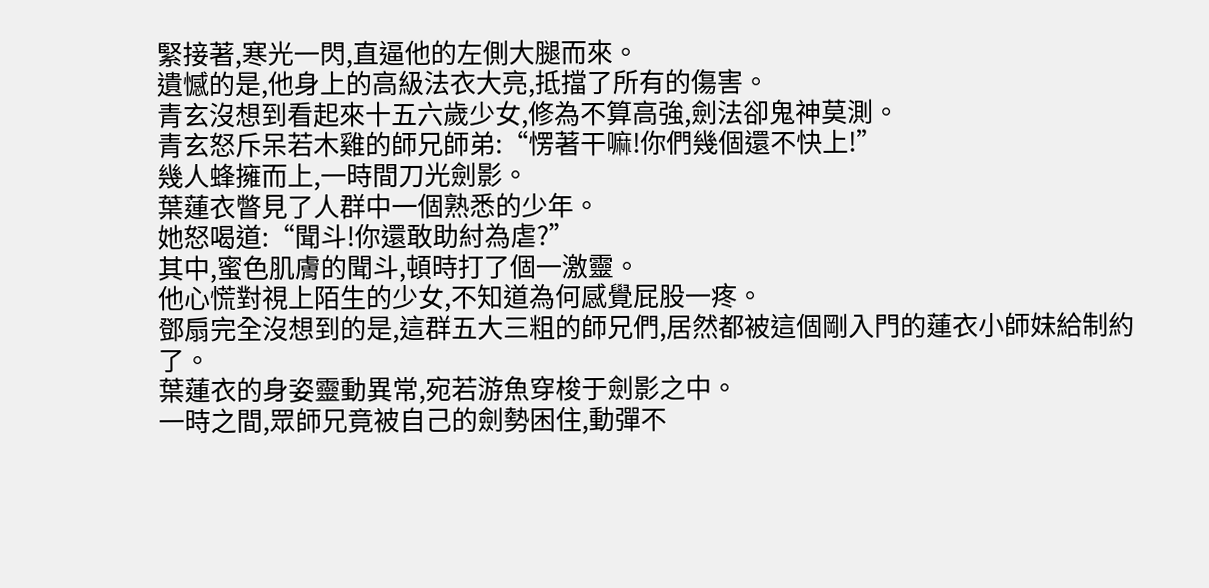緊接著,寒光一閃,直逼他的左側大腿而來。
遺憾的是,他身上的高級法衣大亮,抵擋了所有的傷害。
青玄沒想到看起來十五六歲少女,修為不算高強,劍法卻鬼神莫測。
青玄怒斥呆若木雞的師兄師弟:“愣著干嘛!你們幾個還不快上!”
幾人蜂擁而上,一時間刀光劍影。
葉蓮衣瞥見了人群中一個熟悉的少年。
她怒喝道:“聞斗!你還敢助紂為虐?”
其中,蜜色肌膚的聞斗,頓時打了個一激靈。
他心慌對視上陌生的少女,不知道為何感覺屁股一疼。
鄧扇完全沒想到的是,這群五大三粗的師兄們,居然都被這個剛入門的蓮衣小師妹給制約了。
葉蓮衣的身姿靈動異常,宛若游魚穿梭于劍影之中。
一時之間,眾師兄竟被自己的劍勢困住,動彈不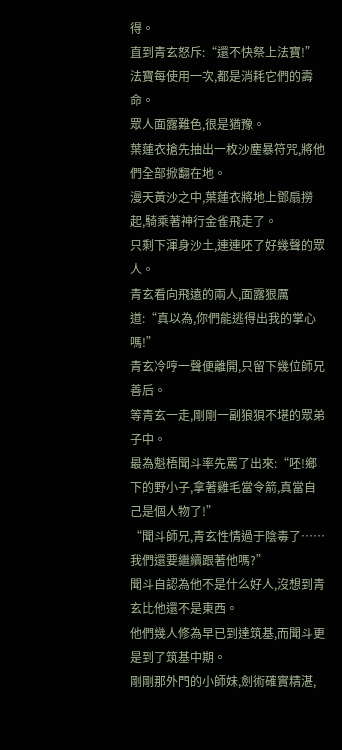得。
直到青玄怒斥:“還不快祭上法寶!”
法寶每使用一次,都是消耗它們的壽命。
眾人面露難色,很是猶豫。
葉蓮衣搶先抽出一枚沙塵暴符咒,將他們全部掀翻在地。
漫天黃沙之中,葉蓮衣將地上鄧扇撈起,騎乘著神行金雀飛走了。
只剩下渾身沙土,連連呸了好幾聲的眾人。
青玄看向飛遠的兩人,面露狠厲道:“真以為,你們能逃得出我的掌心嗎!”
青玄冷哼一聲便離開,只留下幾位師兄善后。
等青玄一走,剛剛一副狼狽不堪的眾弟子中。
最為魁梧聞斗率先罵了出來:“呸!鄉下的野小子,拿著雞毛當令箭,真當自己是個人物了!”
“聞斗師兄,青玄性情過于陰毒了……我們還要繼續跟著他嗎?”
聞斗自認為他不是什么好人,沒想到青玄比他還不是東西。
他們幾人修為早已到達筑基,而聞斗更是到了筑基中期。
剛剛那外門的小師妹,劍術確實精湛,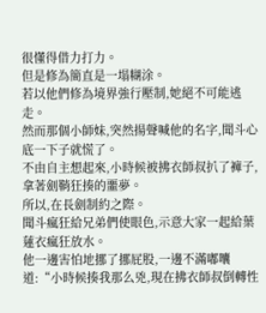很懂得借力打力。
但是修為簡直是一塌糊涂。
若以他們修為境界強行壓制,她絕不可能逃走。
然而那個小師妹,突然揚聲喊他的名字,聞斗心底一下子就慌了。
不由自主想起來,小時候被拂衣師叔扒了褲子,拿著劍鞘狂揍的噩夢。
所以,在長劍制約之際。
聞斗瘋狂給兄弟們使眼色,示意大家一起給葉蓮衣瘋狂放水。
他一邊害怕地挪了挪屁股,一邊不滿嘟囔道:“小時候揍我那么兇,現在拂衣師叔倒轉性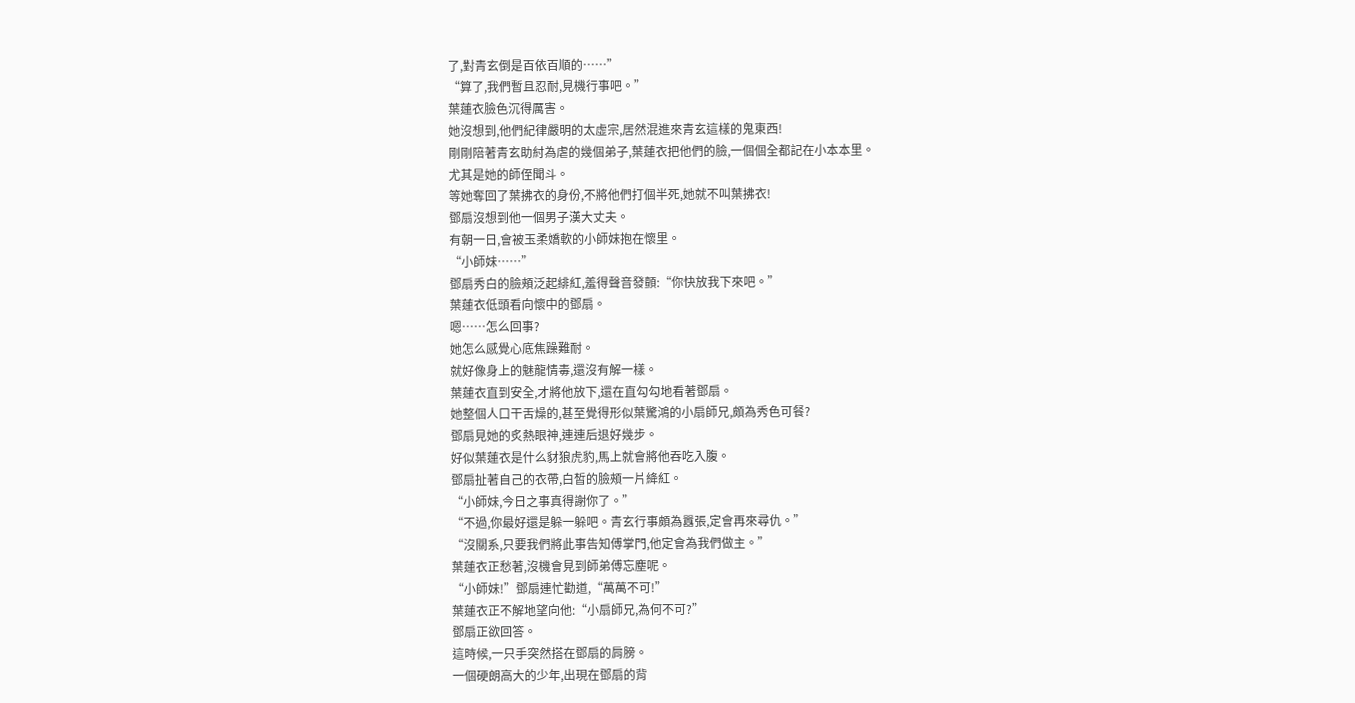了,對青玄倒是百依百順的……”
“算了,我們暫且忍耐,見機行事吧。”
葉蓮衣臉色沉得厲害。
她沒想到,他們紀律嚴明的太虛宗,居然混進來青玄這樣的鬼東西!
剛剛陪著青玄助紂為虐的幾個弟子,葉蓮衣把他們的臉,一個個全都記在小本本里。
尤其是她的師侄聞斗。
等她奪回了葉拂衣的身份,不將他們打個半死,她就不叫葉拂衣!
鄧扇沒想到他一個男子漢大丈夫。
有朝一日,會被玉柔嬌軟的小師妹抱在懷里。
“小師妹……”
鄧扇秀白的臉頰泛起緋紅,羞得聲音發顫:“你快放我下來吧。”
葉蓮衣低頭看向懷中的鄧扇。
嗯……怎么回事?
她怎么感覺心底焦躁難耐。
就好像身上的魅龍情毒,還沒有解一樣。
葉蓮衣直到安全,才將他放下,還在直勾勾地看著鄧扇。
她整個人口干舌燥的,甚至覺得形似葉驚鴻的小扇師兄,頗為秀色可餐?
鄧扇見她的炙熱眼神,連連后退好幾步。
好似葉蓮衣是什么豺狼虎豹,馬上就會將他吞吃入腹。
鄧扇扯著自己的衣帶,白皙的臉頰一片絳紅。
“小師妹,今日之事真得謝你了。”
“不過,你最好還是躲一躲吧。青玄行事頗為囂張,定會再來尋仇。”
“沒關系,只要我們將此事告知傅掌門,他定會為我們做主。”
葉蓮衣正愁著,沒機會見到師弟傅忘塵呢。
“小師妹!”鄧扇連忙勸道,“萬萬不可!”
葉蓮衣正不解地望向他:“小扇師兄,為何不可?”
鄧扇正欲回答。
這時候,一只手突然搭在鄧扇的肩膀。
一個硬朗高大的少年,出現在鄧扇的背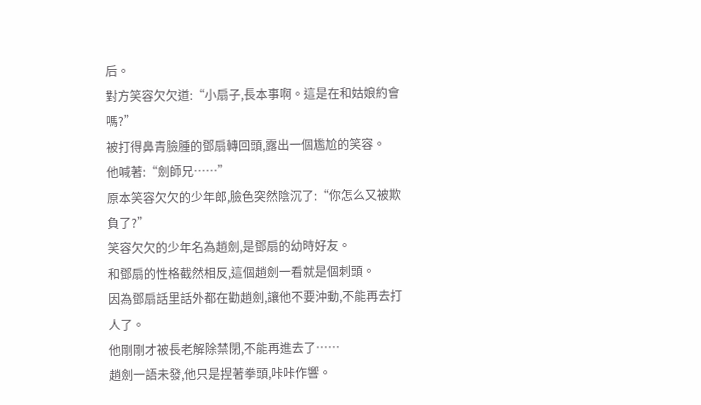后。
對方笑容欠欠道:“小扇子,長本事啊。這是在和姑娘約會嗎?”
被打得鼻青臉腫的鄧扇轉回頭,露出一個尷尬的笑容。
他喊著:“劍師兄……”
原本笑容欠欠的少年郎,臉色突然陰沉了:“你怎么又被欺負了?”
笑容欠欠的少年名為趙劍,是鄧扇的幼時好友。
和鄧扇的性格截然相反,這個趙劍一看就是個刺頭。
因為鄧扇話里話外都在勸趙劍,讓他不要沖動,不能再去打人了。
他剛剛才被長老解除禁閉,不能再進去了……
趙劍一語未發,他只是捏著拳頭,咔咔作響。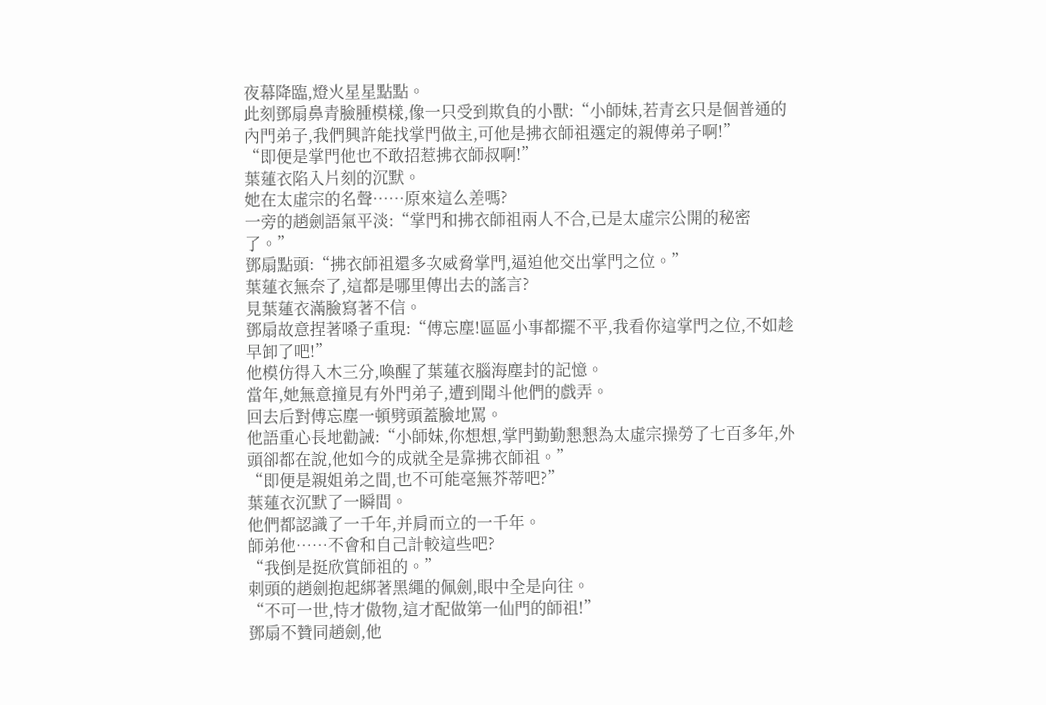夜幕降臨,燈火星星點點。
此刻鄧扇鼻青臉腫模樣,像一只受到欺負的小獸:“小師妹,若青玄只是個普通的內門弟子,我們興許能找掌門做主,可他是拂衣師祖選定的親傳弟子啊!”
“即便是掌門他也不敢招惹拂衣師叔啊!”
葉蓮衣陷入片刻的沉默。
她在太虛宗的名聲……原來這么差嗎?
一旁的趙劍語氣平淡:“掌門和拂衣師祖兩人不合,已是太虛宗公開的秘密了。”
鄧扇點頭:“拂衣師祖還多次威脅掌門,逼迫他交出掌門之位。”
葉蓮衣無奈了,這都是哪里傳出去的謠言?
見葉蓮衣滿臉寫著不信。
鄧扇故意捏著嗓子重現:“傅忘塵!區區小事都擺不平,我看你這掌門之位,不如趁早卸了吧!”
他模仿得入木三分,喚醒了葉蓮衣腦海塵封的記憶。
當年,她無意撞見有外門弟子,遭到聞斗他們的戲弄。
回去后對傅忘塵一頓劈頭蓋臉地罵。
他語重心長地勸誡:“小師妹,你想想,掌門勤勤懇懇為太虛宗操勞了七百多年,外頭卻都在說,他如今的成就全是靠拂衣師祖。”
“即便是親姐弟之間,也不可能毫無芥蒂吧?”
葉蓮衣沉默了一瞬間。
他們都認識了一千年,并肩而立的一千年。
師弟他……不會和自己計較這些吧?
“我倒是挺欣賞師祖的。”
刺頭的趙劍抱起綁著黑繩的佩劍,眼中全是向往。
“不可一世,恃才傲物,這才配做第一仙門的師祖!”
鄧扇不贊同趙劍,他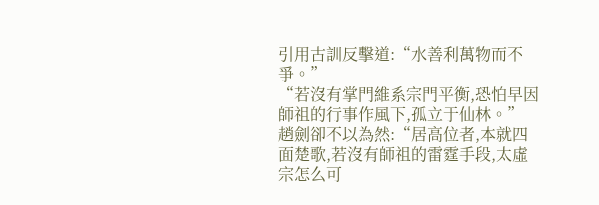引用古訓反擊道:“水善利萬物而不爭。”
“若沒有掌門維系宗門平衡,恐怕早因師祖的行事作風下,孤立于仙林。”
趙劍卻不以為然:“居高位者,本就四面楚歌,若沒有師祖的雷霆手段,太虛宗怎么可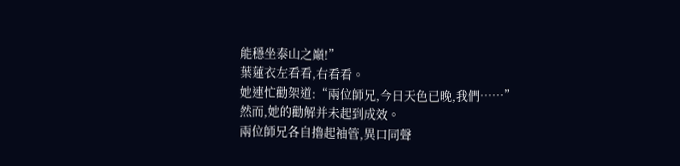能穩坐泰山之巔!”
葉蓮衣左看看,右看看。
她連忙勸架道:“兩位師兄,今日天色已晚,我們……”
然而,她的勸解并未起到成效。
兩位師兄各自擼起袖管,異口同聲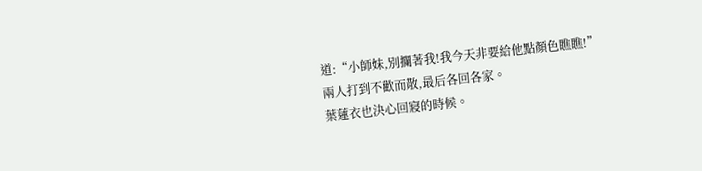道:“小師妹,別攔著我!我今天非要給他點顏色瞧瞧!”
兩人打到不歡而散,最后各回各家。
葉蓮衣也決心回寢的時候。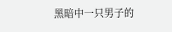黑暗中一只男子的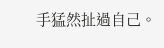手猛然扯過自己。